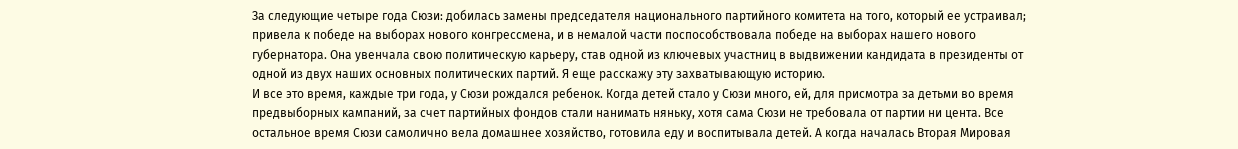За следующие четыре года Сюзи: добилась замены председателя национального партийного комитета на того, который ее устраивал; привела к победе на выборах нового конгрессмена, и в немалой части поспособствовала победе на выборах нашего нового губернатора. Она увенчала свою политическую карьеру, став одной из ключевых участниц в выдвижении кандидата в президенты от одной из двух наших основных политических партий. Я еще расскажу эту захватывающую историю.
И все это время, каждые три года, у Сюзи рождался ребенок. Когда детей стало у Сюзи много, ей, для присмотра за детьми во время предвыборных кампаний, за счет партийных фондов стали нанимать няньку, хотя сама Сюзи не требовала от партии ни цента. Все остальное время Сюзи самолично вела домашнее хозяйство, готовила еду и воспитывала детей. А когда началась Вторая Мировая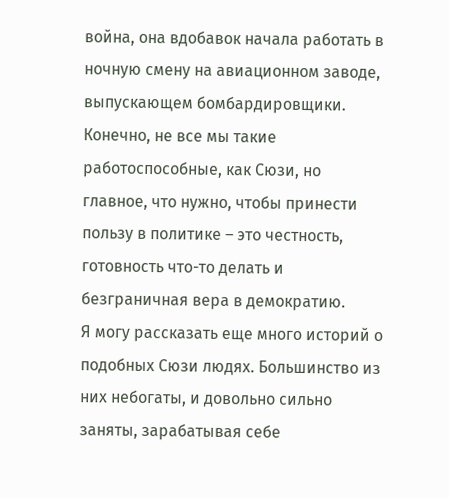война, она вдобавок начала работать в ночную смену на авиационном заводе, выпускающем бомбардировщики.
Конечно, не все мы такие работоспособные, как Сюзи, но главное, что нужно, чтобы принести пользу в политике – это честность, готовность что-то делать и безграничная вера в демократию.
Я могу рассказать еще много историй о подобных Сюзи людях. Большинство из них небогаты, и довольно сильно заняты, зарабатывая себе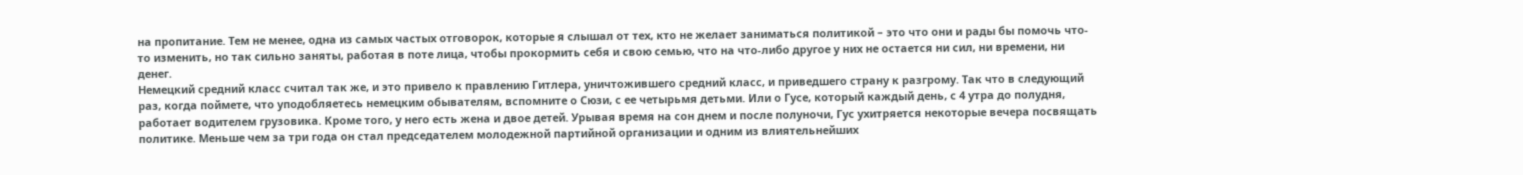на пропитание. Тем не менее, одна из самых частых отговорок, которые я слышал от тех, кто не желает заниматься политикой – это что они и рады бы помочь что-то изменить, но так сильно заняты, работая в поте лица, чтобы прокормить себя и свою семью, что на что-либо другое у них не остается ни сил, ни времени, ни денег.
Немецкий средний класс считал так же, и это привело к правлению Гитлера, уничтожившего средний класс, и приведшего страну к разгрому. Так что в следующий раз, когда поймете, что уподобляетесь немецким обывателям, вспомните о Сюзи, с ее четырьмя детьми. Или о Гусе, который каждый день, с 4 утра до полудня, работает водителем грузовика. Кроме того, у него есть жена и двое детей. Урывая время на сон днем и после полуночи, Гус ухитряется некоторые вечера посвящать политике. Меньше чем за три года он стал председателем молодежной партийной организации и одним из влиятельнейших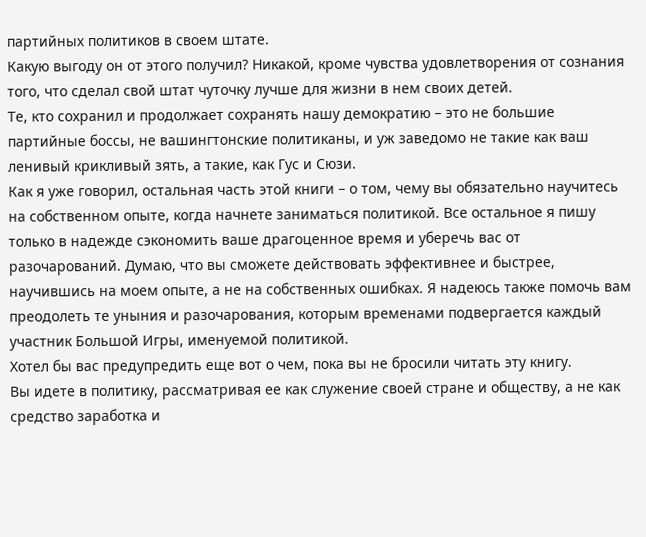партийных политиков в своем штате.
Какую выгоду он от этого получил? Никакой, кроме чувства удовлетворения от сознания того, что сделал свой штат чуточку лучше для жизни в нем своих детей.
Те, кто сохранил и продолжает сохранять нашу демократию – это не большие партийные боссы, не вашингтонские политиканы, и уж заведомо не такие как ваш ленивый крикливый зять, а такие, как Гус и Сюзи.
Как я уже говорил, остальная часть этой книги – о том, чему вы обязательно научитесь на собственном опыте, когда начнете заниматься политикой. Все остальное я пишу только в надежде сэкономить ваше драгоценное время и уберечь вас от разочарований. Думаю, что вы сможете действовать эффективнее и быстрее, научившись на моем опыте, а не на собственных ошибках. Я надеюсь также помочь вам преодолеть те уныния и разочарования, которым временами подвергается каждый участник Большой Игры, именуемой политикой.
Хотел бы вас предупредить еще вот о чем, пока вы не бросили читать эту книгу.
Вы идете в политику, рассматривая ее как служение своей стране и обществу, а не как средство заработка и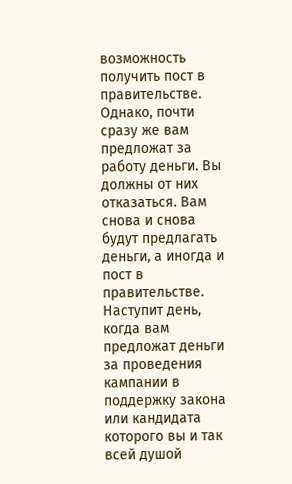возможность получить пост в правительстве. Однако, почти сразу же вам предложат за работу деньги. Вы должны от них отказаться. Вам снова и снова будут предлагать деньги, а иногда и пост в правительстве.
Наступит день, когда вам предложат деньги за проведения кампании в поддержку закона или кандидата которого вы и так всей душой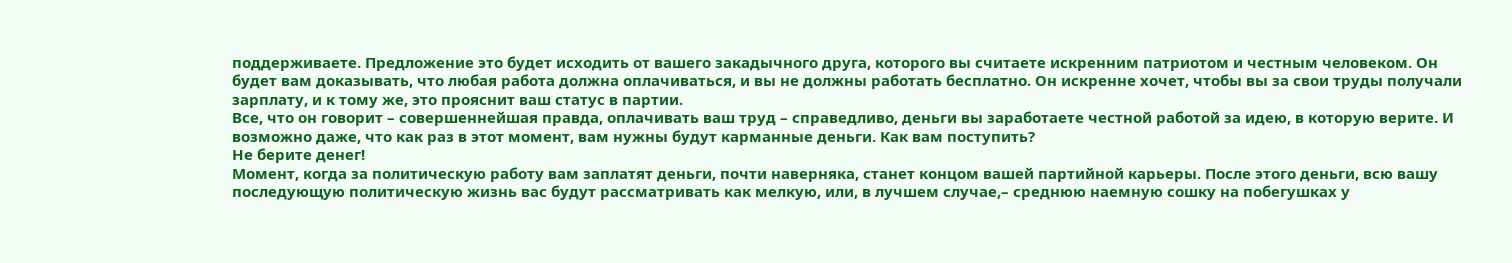поддерживаете. Предложение это будет исходить от вашего закадычного друга, которого вы считаете искренним патриотом и честным человеком. Он будет вам доказывать, что любая работа должна оплачиваться, и вы не должны работать бесплатно. Он искренне хочет, чтобы вы за свои труды получали зарплату, и к тому же, это прояснит ваш статус в партии.
Все, что он говорит – совершеннейшая правда, оплачивать ваш труд – справедливо, деньги вы заработаете честной работой за идею, в которую верите. И возможно даже, что как раз в этот момент, вам нужны будут карманные деньги. Как вам поступить?
Не берите денег!
Момент, когда за политическую работу вам заплатят деньги, почти наверняка, станет концом вашей партийной карьеры. После этого деньги, всю вашу последующую политическую жизнь вас будут рассматривать как мелкую, или, в лучшем случае,– среднюю наемную сошку на побегушках у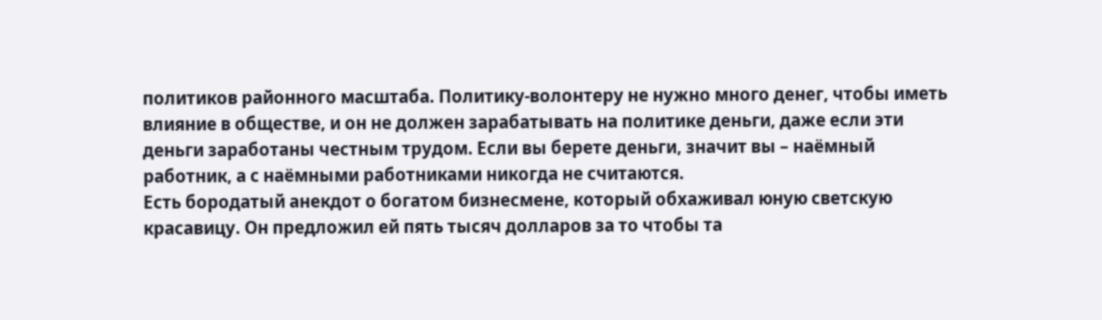политиков районного масштаба. Политику-волонтеру не нужно много денег, чтобы иметь влияние в обществе, и он не должен зарабатывать на политике деньги, даже если эти деньги заработаны честным трудом. Если вы берете деньги, значит вы – наёмный работник, а с наёмными работниками никогда не считаются.
Есть бородатый анекдот о богатом бизнесмене, который обхаживал юную светскую красавицу. Он предложил ей пять тысяч долларов за то чтобы та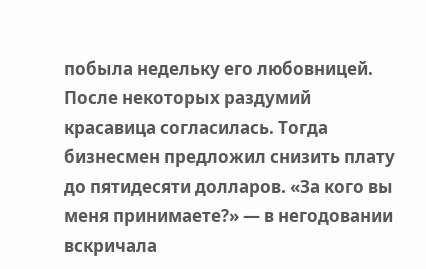побыла недельку его любовницей. После некоторых раздумий красавица согласилась. Тогда бизнесмен предложил снизить плату до пятидесяти долларов. «За кого вы меня принимаете?» — в негодовании вскричала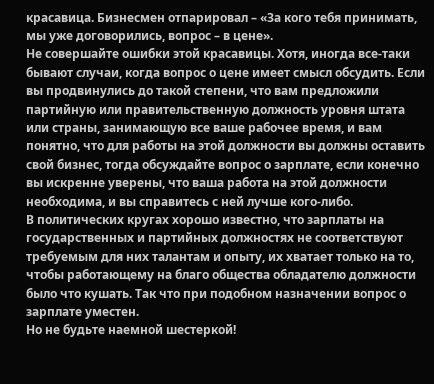красавица. Бизнесмен отпарировал – «За кого тебя принимать, мы уже договорились, вопрос – в цене».
Не совершайте ошибки этой красавицы. Хотя, иногда все-таки бывают случаи, когда вопрос о цене имеет смысл обсудить. Если вы продвинулись до такой степени, что вам предложили партийную или правительственную должность уровня штата или страны, занимающую все ваше рабочее время, и вам понятно, что для работы на этой должности вы должны оставить свой бизнес, тогда обсуждайте вопрос о зарплате, если конечно вы искренне уверены, что ваша работа на этой должности необходима, и вы справитесь с ней лучше кого-либо.
В политических кругах хорошо известно, что зарплаты на государственных и партийных должностях не соответствуют требуемым для них талантам и опыту, их хватает только на то, чтобы работающему на благо общества обладателю должности было что кушать. Так что при подобном назначении вопрос о зарплате уместен.
Но не будьте наемной шестеркой!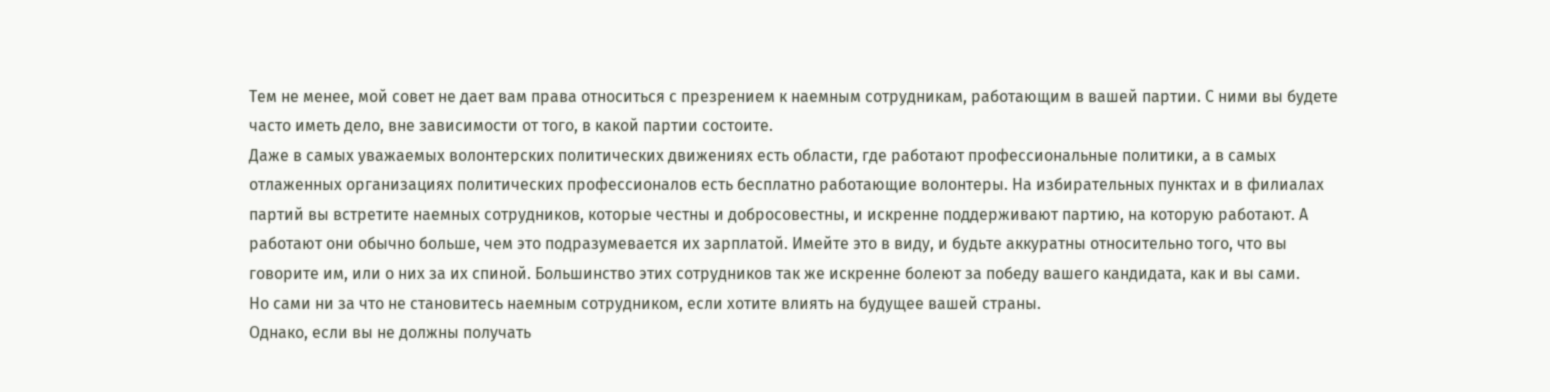Тем не менее, мой совет не дает вам права относиться с презрением к наемным сотрудникам, работающим в вашей партии. С ними вы будете часто иметь дело, вне зависимости от того, в какой партии состоите.
Даже в самых уважаемых волонтерских политических движениях есть области, где работают профессиональные политики, а в самых отлаженных организациях политических профессионалов есть бесплатно работающие волонтеры. На избирательных пунктах и в филиалах партий вы встретите наемных сотрудников, которые честны и добросовестны, и искренне поддерживают партию, на которую работают. А работают они обычно больше, чем это подразумевается их зарплатой. Имейте это в виду, и будьте аккуратны относительно того, что вы говорите им, или о них за их спиной. Большинство этих сотрудников так же искренне болеют за победу вашего кандидата, как и вы сами.
Но сами ни за что не становитесь наемным сотрудником, если хотите влиять на будущее вашей страны.
Однако, если вы не должны получать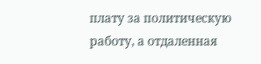плату за политическую работу, а отдаленная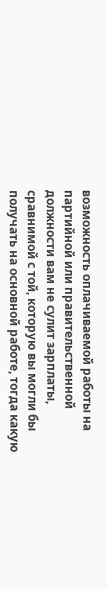возможность оплачиваемой работы на партийной или правительственной должности вам не сулит зарплаты, сравнимой с той, которую вы могли бы получать на основной работе, тогда какую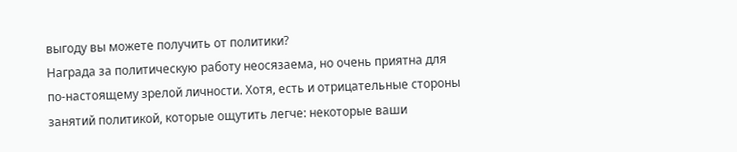выгоду вы можете получить от политики?
Награда за политическую работу неосязаема, но очень приятна для по-настоящему зрелой личности. Хотя, есть и отрицательные стороны занятий политикой, которые ощутить легче: некоторые ваши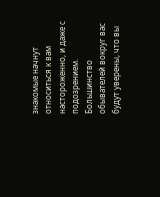знакомые начнут относиться к вам настороженно, и даже с подозрением. Большинство обывателей вокруг вас будут уверены, что вы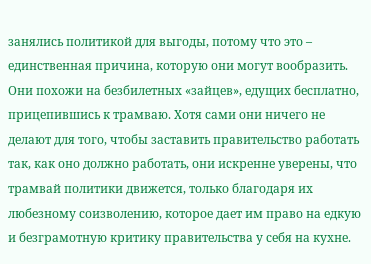занялись политикой для выгоды, потому что это – единственная причина, которую они могут вообразить. Они похожи на безбилетных «зайцев», едущих бесплатно, прицепившись к трамваю. Хотя сами они ничего не делают для того, чтобы заставить правительство работать так, как оно должно работать, они искренне уверены, что трамвай политики движется, только благодаря их любезному соизволению, которое дает им право на едкую и безграмотную критику правительства у себя на кухне.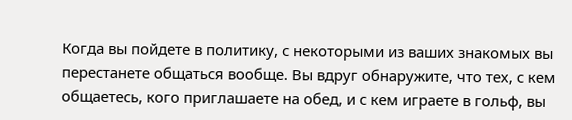Когда вы пойдете в политику, с некоторыми из ваших знакомых вы перестанете общаться вообще. Вы вдруг обнаружите, что тех, с кем общаетесь, кого приглашаете на обед, и с кем играете в гольф, вы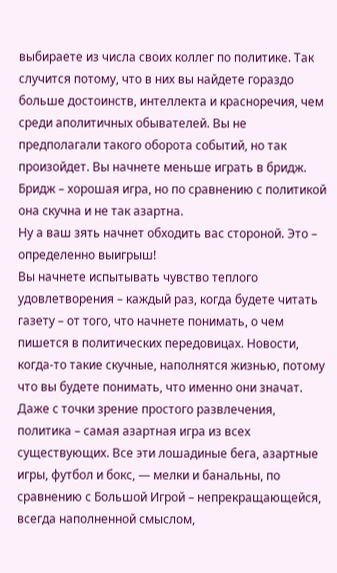выбираете из числа своих коллег по политике. Так случится потому, что в них вы найдете гораздо больше достоинств, интеллекта и красноречия, чем среди аполитичных обывателей. Вы не предполагали такого оборота событий, но так произойдет. Вы начнете меньше играть в бридж. Бридж – хорошая игра, но по сравнению с политикой она скучна и не так азартна.
Ну а ваш зять начнет обходить вас стороной. Это – определенно выигрыш!
Вы начнете испытывать чувство теплого удовлетворения – каждый раз, когда будете читать газету – от того, что начнете понимать, о чем пишется в политических передовицах. Новости, когда-то такие скучные, наполнятся жизнью, потому что вы будете понимать, что именно они значат.
Даже с точки зрение простого развлечения, политика – самая азартная игра из всех существующих. Все эти лошадиные бега, азартные игры, футбол и бокс, — мелки и банальны, по сравнению с Большой Игрой – непрекращающейся, всегда наполненной смыслом,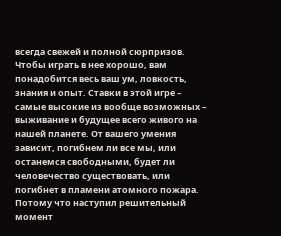всегда свежей и полной сюрпризов. Чтобы играть в нее хорошо, вам понадобится весь ваш ум, ловкость, знания и опыт. Ставки в этой игре – самые высокие из вообще возможных – выживание и будущее всего живого на нашей планете. От вашего умения зависит, погибнем ли все мы, или останемся свободными, будет ли человечество существовать, или погибнет в пламени атомного пожара. Потому что наступил решительный момент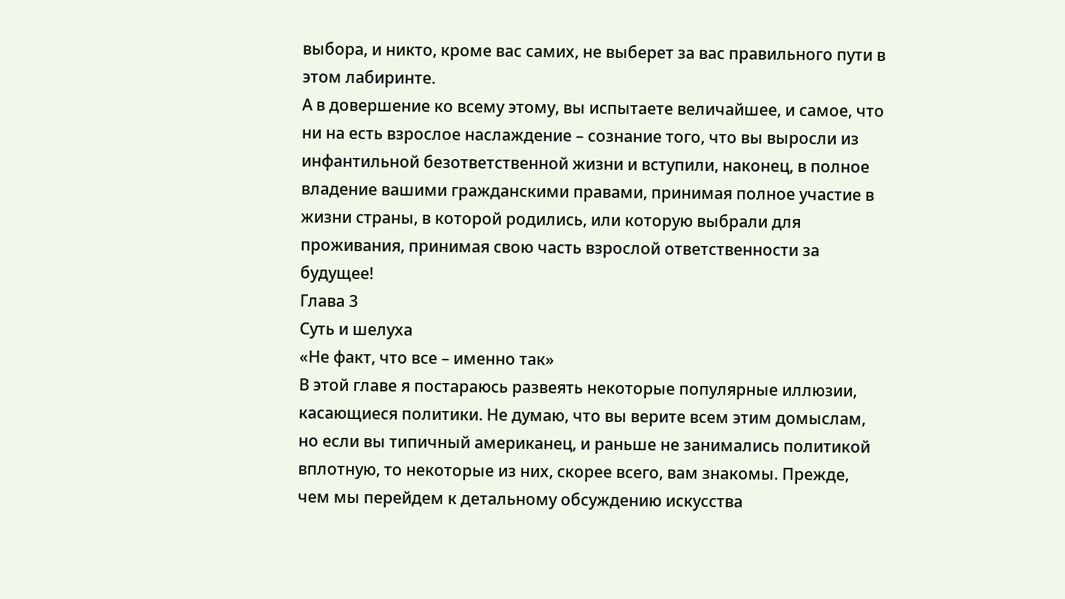выбора, и никто, кроме вас самих, не выберет за вас правильного пути в этом лабиринте.
А в довершение ко всему этому, вы испытаете величайшее, и самое, что ни на есть взрослое наслаждение – сознание того, что вы выросли из инфантильной безответственной жизни и вступили, наконец, в полное владение вашими гражданскими правами, принимая полное участие в жизни страны, в которой родились, или которую выбрали для проживания, принимая свою часть взрослой ответственности за будущее!
Глава 3
Суть и шелуха
«Не факт, что все – именно так»
В этой главе я постараюсь развеять некоторые популярные иллюзии, касающиеся политики. Не думаю, что вы верите всем этим домыслам, но если вы типичный американец, и раньше не занимались политикой вплотную, то некоторые из них, скорее всего, вам знакомы. Прежде, чем мы перейдем к детальному обсуждению искусства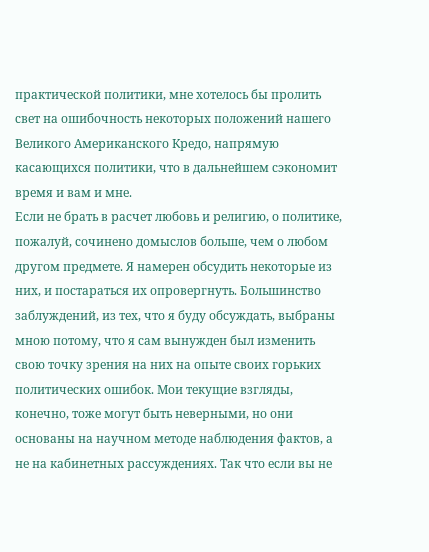практической политики, мне хотелось бы пролить свет на ошибочность некоторых положений нашего Великого Американского Кредо, напрямую касающихся политики, что в дальнейшем сэкономит время и вам и мне.
Если не брать в расчет любовь и религию, о политике, пожалуй, сочинено домыслов больше, чем о любом другом предмете. Я намерен обсудить некоторые из них, и постараться их опровергнуть. Большинство заблуждений, из тех, что я буду обсуждать, выбраны мною потому, что я сам вынужден был изменить свою точку зрения на них на опыте своих горьких политических ошибок. Мои текущие взгляды, конечно, тоже могут быть неверными, но они основаны на научном методе наблюдения фактов, а не на кабинетных рассуждениях. Так что если вы не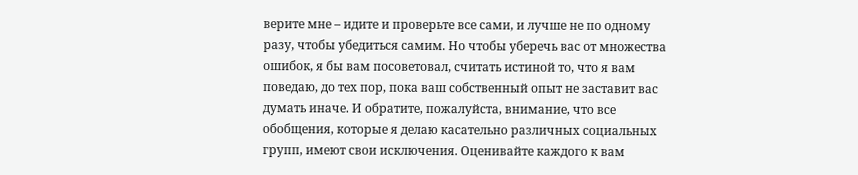верите мне – идите и проверьте все сами, и лучше не по одному разу, чтобы убедиться самим. Но чтобы уберечь вас от множества ошибок, я бы вам посоветовал, считать истиной то, что я вам поведаю, до тех пор, пока ваш собственный опыт не заставит вас думать иначе. И обратите, пожалуйста, внимание, что все обобщения, которые я делаю касательно различных социальных групп, имеют свои исключения. Оценивайте каждого к вам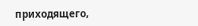приходящего,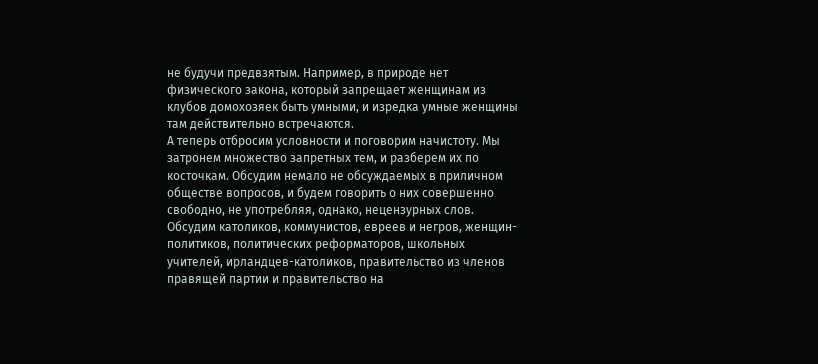не будучи предвзятым. Например, в природе нет физического закона, который запрещает женщинам из клубов домохозяек быть умными, и изредка умные женщины там действительно встречаются.
А теперь отбросим условности и поговорим начистоту. Мы затронем множество запретных тем, и разберем их по косточкам. Обсудим немало не обсуждаемых в приличном обществе вопросов, и будем говорить о них совершенно свободно, не употребляя, однако, нецензурных слов. Обсудим католиков, коммунистов, евреев и негров, женщин-политиков, политических реформаторов, школьных учителей, ирландцев-католиков, правительство из членов правящей партии и правительство на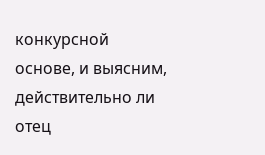конкурсной основе, и выясним, действительно ли отец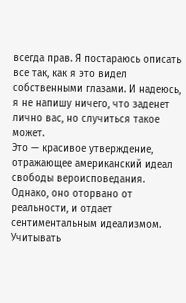всегда прав. Я постараюсь описать все так, как я это видел собственными глазами. И надеюсь, я не напишу ничего, что заденет лично вас, но случиться такое может.
Это — красивое утверждение, отражающее американский идеал свободы вероисповедания. Однако, оно оторвано от реальности, и отдает сентиментальным идеализмом. Учитывать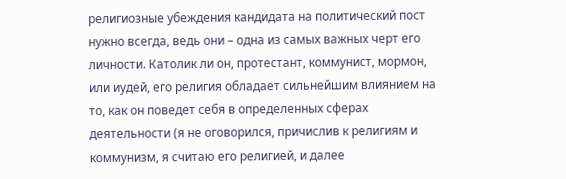религиозные убеждения кандидата на политический пост нужно всегда, ведь они – одна из самых важных черт его личности. Католик ли он, протестант, коммунист, мормон, или иудей, его религия обладает сильнейшим влиянием на то, как он поведет себя в определенных сферах деятельности (я не оговорился, причислив к религиям и коммунизм, я считаю его религией, и далее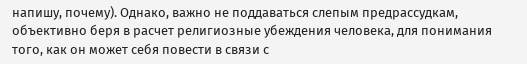напишу, почему). Однако, важно не поддаваться слепым предрассудкам, объективно беря в расчет религиозные убеждения человека, для понимания того, как он может себя повести в связи с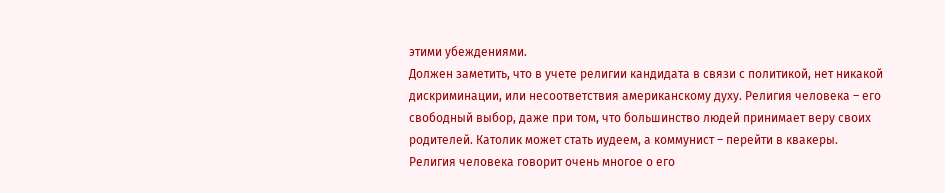этими убеждениями.
Должен заметить, что в учете религии кандидата в связи с политикой, нет никакой дискриминации, или несоответствия американскому духу. Религия человека – его свободный выбор, даже при том, что большинство людей принимает веру своих родителей. Католик может стать иудеем, а коммунист – перейти в квакеры. Религия человека говорит очень многое о его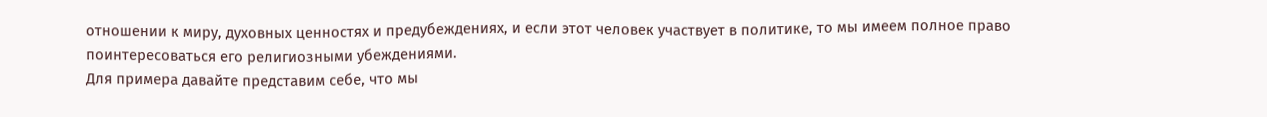отношении к миру, духовных ценностях и предубеждениях, и если этот человек участвует в политике, то мы имеем полное право поинтересоваться его религиозными убеждениями.
Для примера давайте представим себе, что мы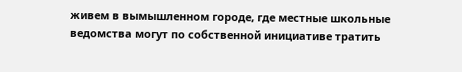живем в вымышленном городе, где местные школьные ведомства могут по собственной инициативе тратить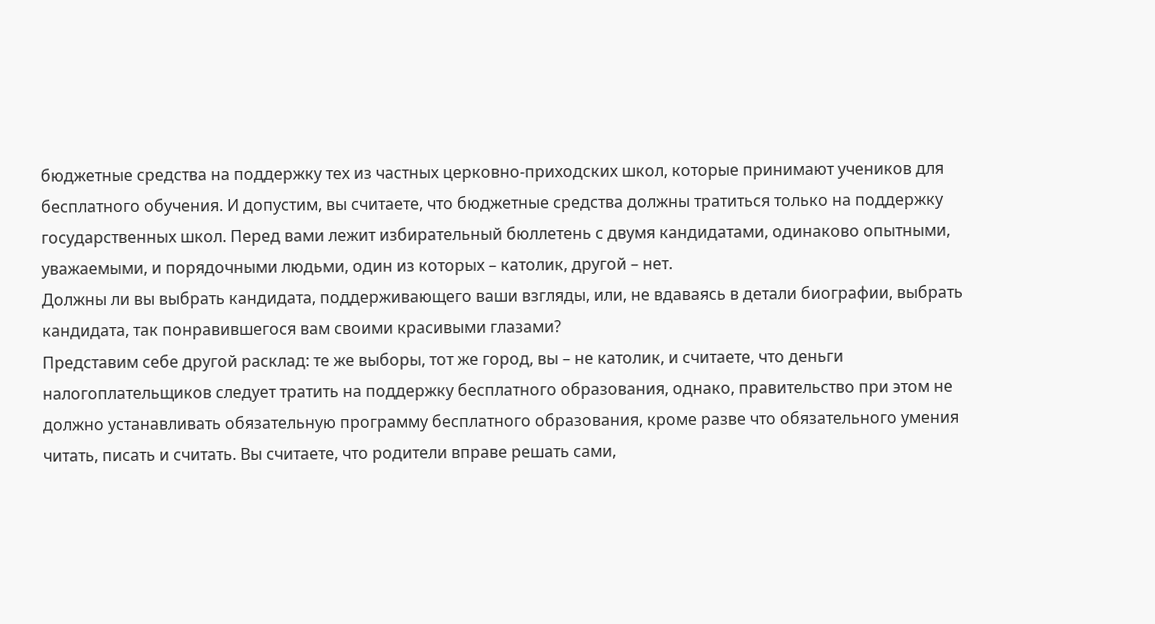бюджетные средства на поддержку тех из частных церковно-приходских школ, которые принимают учеников для бесплатного обучения. И допустим, вы считаете, что бюджетные средства должны тратиться только на поддержку государственных школ. Перед вами лежит избирательный бюллетень с двумя кандидатами, одинаково опытными, уважаемыми, и порядочными людьми, один из которых – католик, другой – нет.
Должны ли вы выбрать кандидата, поддерживающего ваши взгляды, или, не вдаваясь в детали биографии, выбрать кандидата, так понравившегося вам своими красивыми глазами?
Представим себе другой расклад: те же выборы, тот же город, вы – не католик, и считаете, что деньги налогоплательщиков следует тратить на поддержку бесплатного образования, однако, правительство при этом не должно устанавливать обязательную программу бесплатного образования, кроме разве что обязательного умения читать, писать и считать. Вы считаете, что родители вправе решать сами,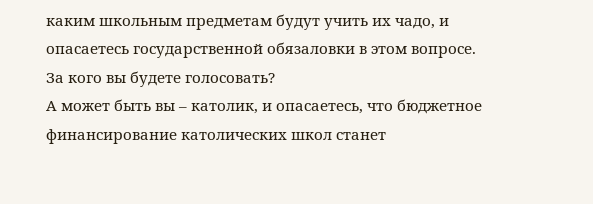каким школьным предметам будут учить их чадо, и опасаетесь государственной обязаловки в этом вопросе. За кого вы будете голосовать?
А может быть вы – католик, и опасаетесь, что бюджетное финансирование католических школ станет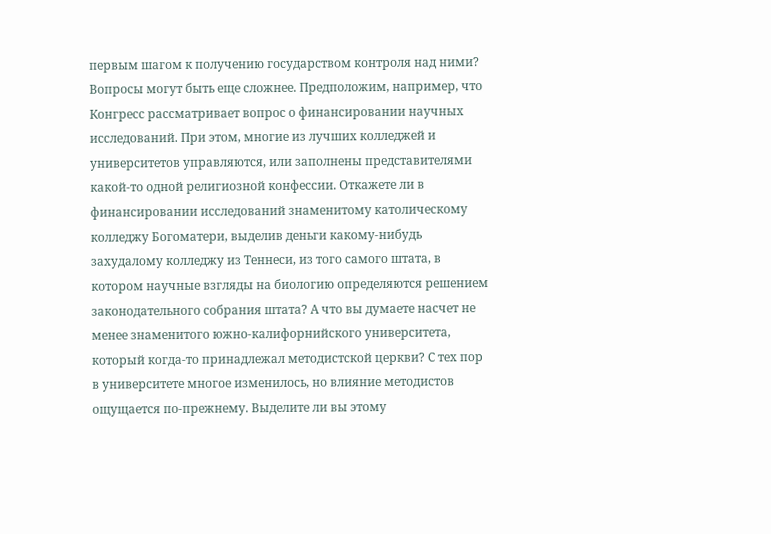первым шагом к получению государством контроля над ними?
Вопросы могут быть еще сложнее. Предположим, например, что Конгресс рассматривает вопрос о финансировании научных исследований. При этом, многие из лучших колледжей и университетов управляются, или заполнены представителями какой-то одной религиозной конфессии. Откажете ли в финансировании исследований знаменитому католическому колледжу Богоматери, выделив деньги какому-нибудь захудалому колледжу из Теннеси, из того самого штата, в котором научные взгляды на биологию определяются решением законодательного собрания штата? А что вы думаете насчет не менее знаменитого южно-калифорнийского университета, который когда-то принадлежал методистской церкви? С тех пор в университете многое изменилось, но влияние методистов ощущается по-прежнему. Выделите ли вы этому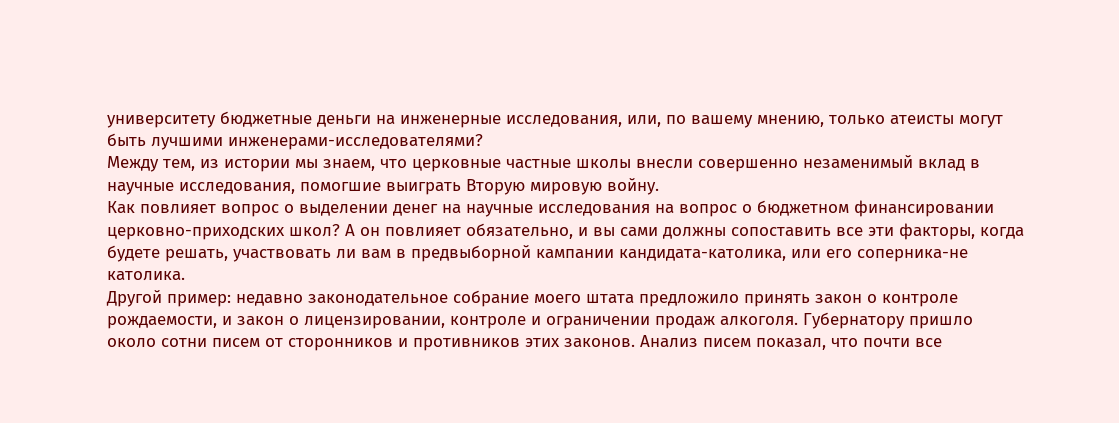университету бюджетные деньги на инженерные исследования, или, по вашему мнению, только атеисты могут быть лучшими инженерами-исследователями?
Между тем, из истории мы знаем, что церковные частные школы внесли совершенно незаменимый вклад в научные исследования, помогшие выиграть Вторую мировую войну.
Как повлияет вопрос о выделении денег на научные исследования на вопрос о бюджетном финансировании церковно-приходских школ? А он повлияет обязательно, и вы сами должны сопоставить все эти факторы, когда будете решать, участвовать ли вам в предвыборной кампании кандидата-католика, или его соперника-не католика.
Другой пример: недавно законодательное собрание моего штата предложило принять закон о контроле рождаемости, и закон о лицензировании, контроле и ограничении продаж алкоголя. Губернатору пришло около сотни писем от сторонников и противников этих законов. Анализ писем показал, что почти все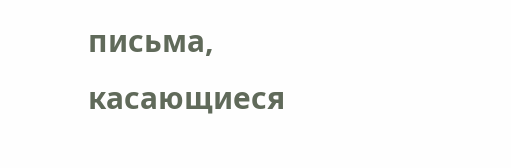письма, касающиеся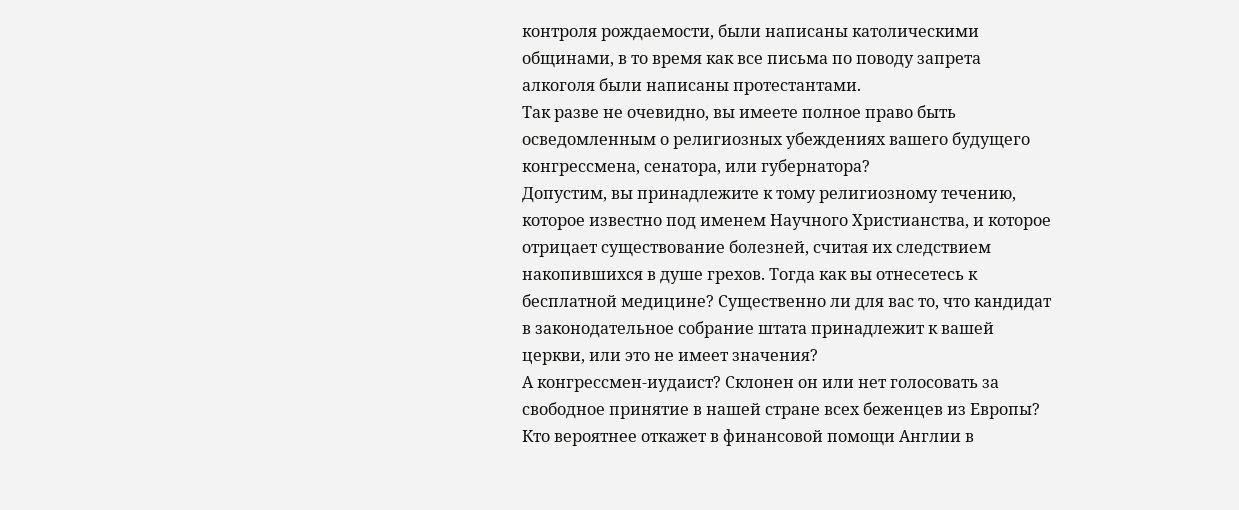контроля рождаемости, были написаны католическими общинами, в то время как все письма по поводу запрета алкоголя были написаны протестантами.
Так разве не очевидно, вы имеете полное право быть осведомленным о религиозных убеждениях вашего будущего конгрессмена, сенатора, или губернатора?
Допустим, вы принадлежите к тому религиозному течению, которое известно под именем Научного Христианства, и которое отрицает существование болезней, считая их следствием накопившихся в душе грехов. Тогда как вы отнесетесь к бесплатной медицине? Существенно ли для вас то, что кандидат в законодательное собрание штата принадлежит к вашей церкви, или это не имеет значения?
А конгрессмен-иудаист? Склонен он или нет голосовать за свободное принятие в нашей стране всех беженцев из Европы? Кто вероятнее откажет в финансовой помощи Англии в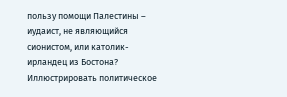пользу помощи Палестины – иудаист, не являющийся сионистом, или католик-ирландец из Бостона?
Иллюстрировать политическое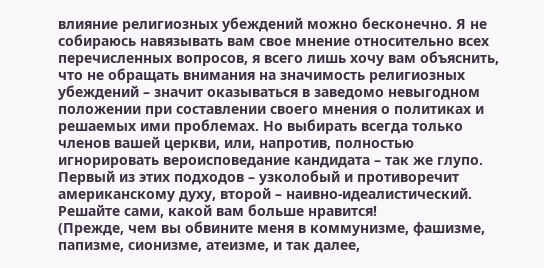влияние религиозных убеждений можно бесконечно. Я не собираюсь навязывать вам свое мнение относительно всех перечисленных вопросов, я всего лишь хочу вам объяснить, что не обращать внимания на значимость религиозных убеждений – значит оказываться в заведомо невыгодном положении при составлении своего мнения о политиках и решаемых ими проблемах. Но выбирать всегда только членов вашей церкви, или, напротив, полностью игнорировать вероисповедание кандидата – так же глупо. Первый из этих подходов – узколобый и противоречит американскому духу, второй – наивно-идеалистический. Решайте сами, какой вам больше нравится!
(Прежде, чем вы обвините меня в коммунизме, фашизме, папизме, сионизме, атеизме, и так далее,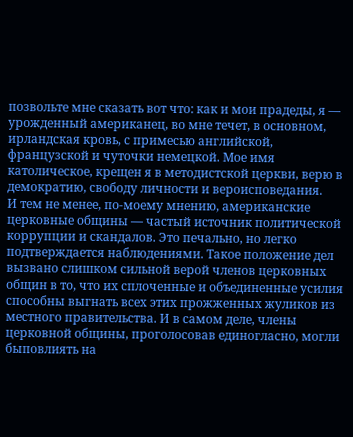позвольте мне сказать вот что: как и мои прадеды, я — урожденный американец, во мне течет, в основном, ирландская кровь, с примесью английской, французской и чуточки немецкой. Мое имя католическое, крещен я в методистской церкви, верю в демократию, свободу личности и вероисповедания.
И тем не менее, по-моему мнению, американские церковные общины — частый источник политической коррупции и скандалов. Это печально, но легко подтверждается наблюдениями. Такое положение дел вызвано слишком сильной верой членов церковных общин в то, что их сплоченные и объединенные усилия способны выгнать всех этих прожженных жуликов из местного правительства. И в самом деле, члены церковной общины, проголосовав единогласно, могли быповлиять на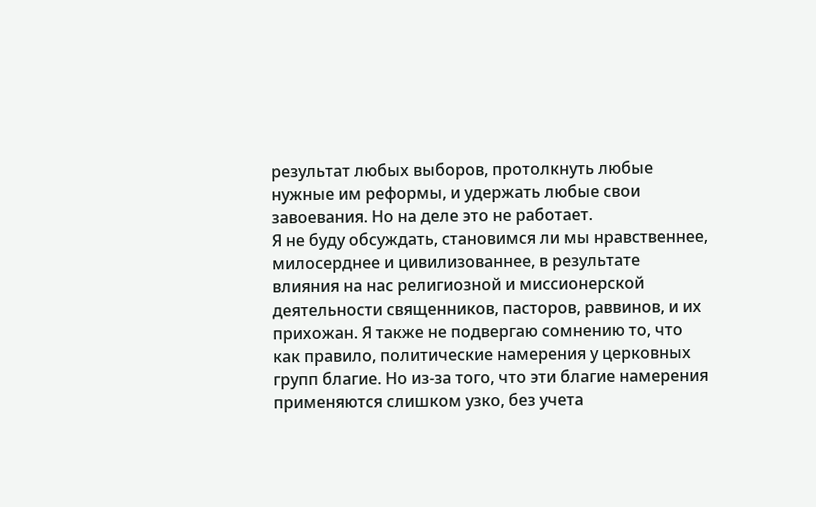результат любых выборов, протолкнуть любые нужные им реформы, и удержать любые свои завоевания. Но на деле это не работает.
Я не буду обсуждать, становимся ли мы нравственнее, милосерднее и цивилизованнее, в результате влияния на нас религиозной и миссионерской деятельности священников, пасторов, раввинов, и их прихожан. Я также не подвергаю сомнению то, что как правило, политические намерения у церковных групп благие. Но из-за того, что эти благие намерения применяются слишком узко, без учета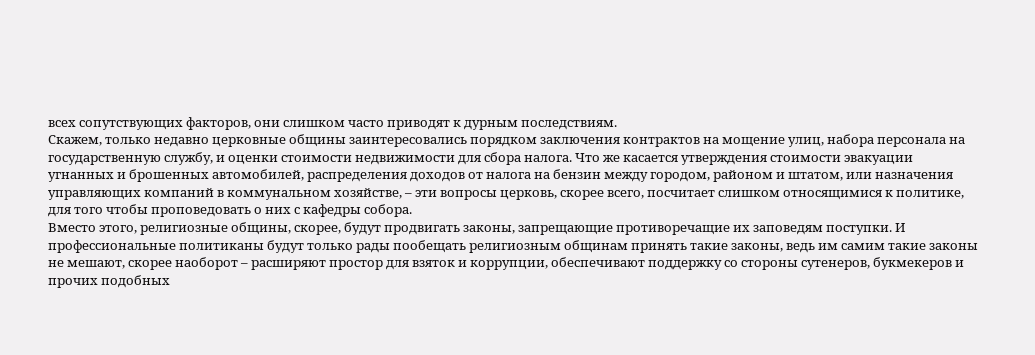всех сопутствующих факторов, они слишком часто приводят к дурным последствиям.
Скажем, только недавно церковные общины заинтересовались порядком заключения контрактов на мощение улиц, набора персонала на государственную службу, и оценки стоимости недвижимости для сбора налога. Что же касается утверждения стоимости эвакуации угнанных и брошенных автомобилей, распределения доходов от налога на бензин между городом, районом и штатом, или назначения управляющих компаний в коммунальном хозяйстве, – эти вопросы церковь, скорее всего, посчитает слишком относящимися к политике, для того чтобы проповедовать о них с кафедры собора.
Вместо этого, религиозные общины, скорее, будут продвигать законы, запрещающие противоречащие их заповедям поступки. И профессиональные политиканы будут только рады пообещать религиозным общинам принять такие законы, ведь им самим такие законы не мешают, скорее наоборот – расширяют простор для взяток и коррупции, обеспечивают поддержку со стороны сутенеров, букмекеров и прочих подобных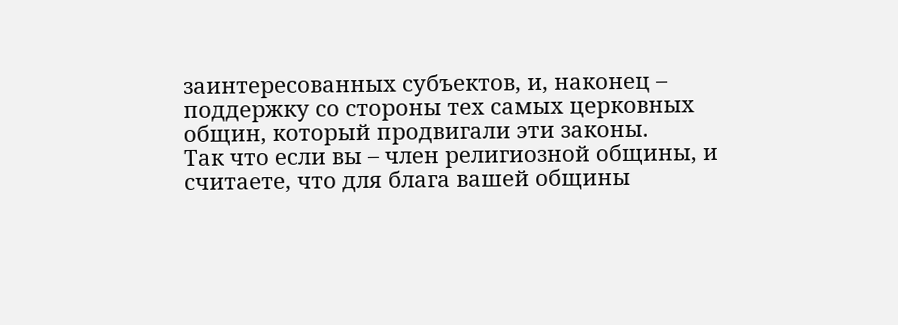заинтересованных субъектов, и, наконец – поддержку со стороны тех самых церковных общин, который продвигали эти законы.
Так что если вы – член религиозной общины, и считаете, что для блага вашей общины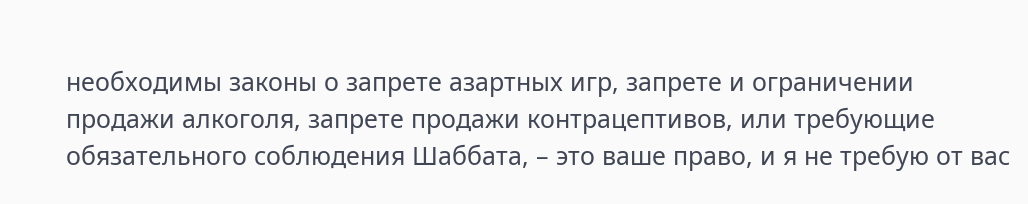необходимы законы о запрете азартных игр, запрете и ограничении продажи алкоголя, запрете продажи контрацептивов, или требующие обязательного соблюдения Шаббата, – это ваше право, и я не требую от вас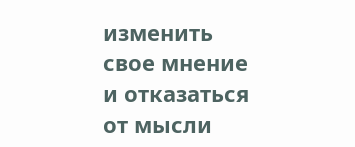изменить свое мнение и отказаться от мысли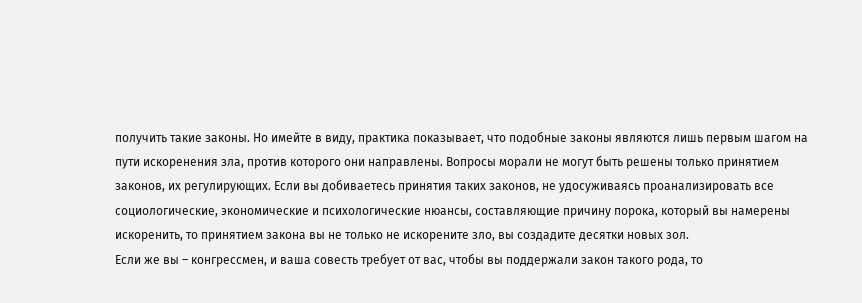получить такие законы. Но имейте в виду, практика показывает, что подобные законы являются лишь первым шагом на пути искоренения зла, против которого они направлены. Вопросы морали не могут быть решены только принятием законов, их регулирующих. Если вы добиваетесь принятия таких законов, не удосуживаясь проанализировать все социологические, экономические и психологические нюансы, составляющие причину порока, который вы намерены искоренить, то принятием закона вы не только не искорените зло, вы создадите десятки новых зол.
Если же вы – конгрессмен, и ваша совесть требует от вас, чтобы вы поддержали закон такого рода, то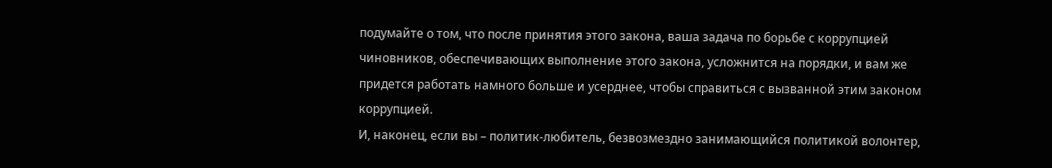подумайте о том, что после принятия этого закона, ваша задача по борьбе с коррупцией чиновников, обеспечивающих выполнение этого закона, усложнится на порядки, и вам же придется работать намного больше и усерднее, чтобы справиться с вызванной этим законом коррупцией.
И, наконец, если вы – политик-любитель, безвозмездно занимающийся политикой волонтер,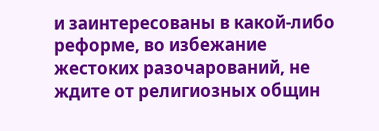и заинтересованы в какой-либо реформе, во избежание жестоких разочарований, не ждите от религиозных общин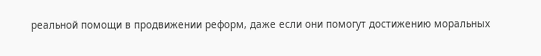реальной помощи в продвижении реформ, даже если они помогут достижению моральных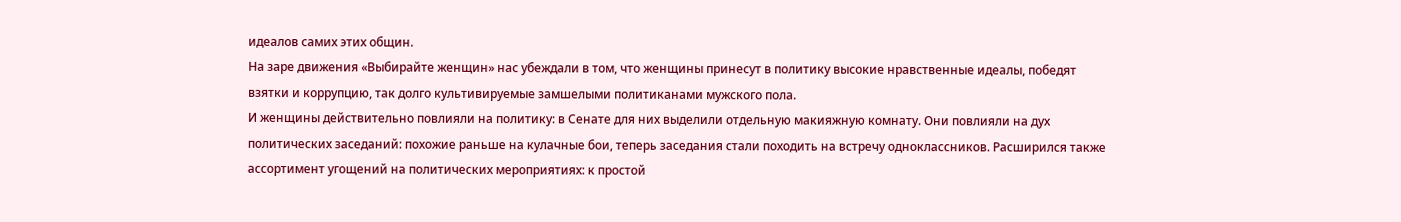идеалов самих этих общин.
На заре движения «Выбирайте женщин» нас убеждали в том, что женщины принесут в политику высокие нравственные идеалы, победят взятки и коррупцию, так долго культивируемые замшелыми политиканами мужского пола.
И женщины действительно повлияли на политику: в Сенате для них выделили отдельную макияжную комнату. Они повлияли на дух политических заседаний: похожие раньше на кулачные бои, теперь заседания стали походить на встречу одноклассников. Расширился также ассортимент угощений на политических мероприятиях: к простой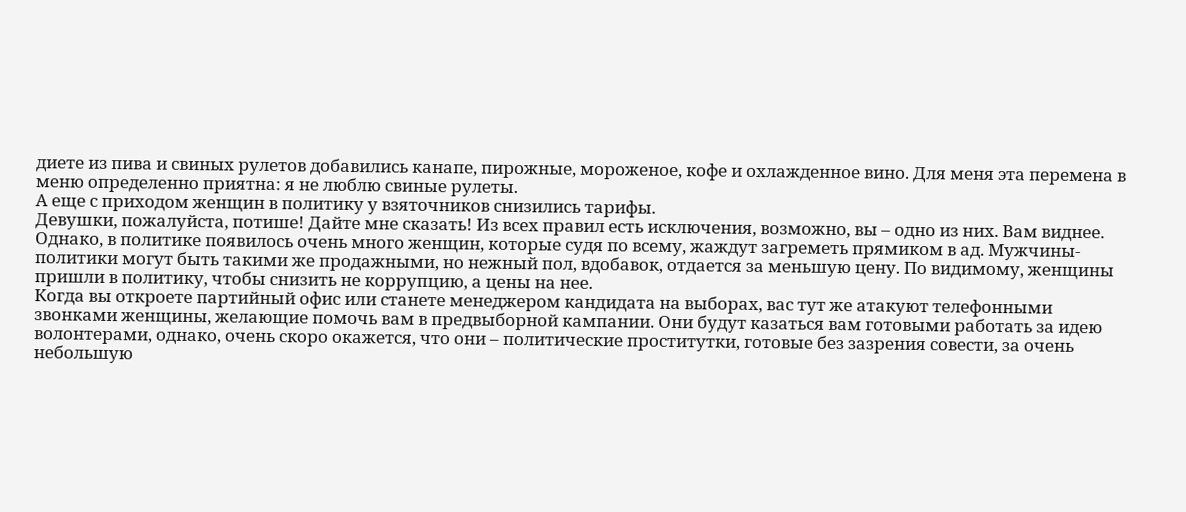диете из пива и свиных рулетов добавились канапе, пирожные, мороженое, кофе и охлажденное вино. Для меня эта перемена в меню определенно приятна: я не люблю свиные рулеты.
А еще с приходом женщин в политику у взяточников снизились тарифы.
Девушки, пожалуйста, потише! Дайте мне сказать! Из всех правил есть исключения, возможно, вы – одно из них. Вам виднее.
Однако, в политике появилось очень много женщин, которые судя по всему, жаждут загреметь прямиком в ад. Мужчины-политики могут быть такими же продажными, но нежный пол, вдобавок, отдается за меньшую цену. По видимому, женщины пришли в политику, чтобы снизить не коррупцию, а цены на нее.
Когда вы откроете партийный офис или станете менеджером кандидата на выборах, вас тут же атакуют телефонными звонками женщины, желающие помочь вам в предвыборной кампании. Они будут казаться вам готовыми работать за идею волонтерами, однако, очень скоро окажется, что они – политические проститутки, готовые без зазрения совести, за очень небольшую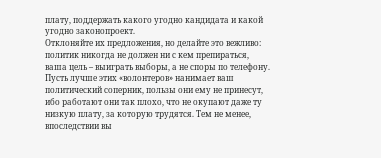плату, поддержать какого угодно кандидата и какой угодно законопроект.
Отклоняйте их предложения, но делайте это вежливо: политик никогда не должен ни с кем препираться, ваша цель – выиграть выборы, а не споры по телефону. Пусть лучше этих «волонтеров» нанимает ваш политический соперник, пользы они ему не принесут, ибо работают они так плохо, что не окупают даже ту низкую плату, за которую трудятся. Тем не менее, впоследствии вы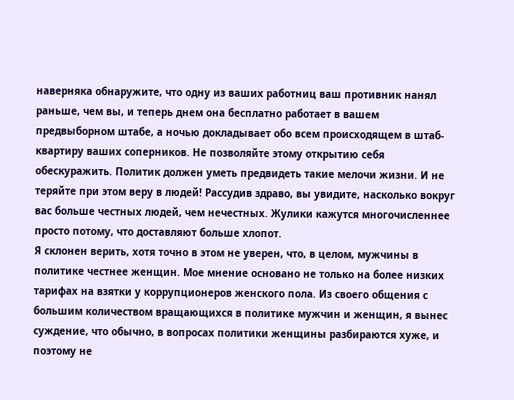наверняка обнаружите, что одну из ваших работниц ваш противник нанял раньше, чем вы, и теперь днем она бесплатно работает в вашем предвыборном штабе, а ночью докладывает обо всем происходящем в штаб-квартиру ваших соперников. Не позволяйте этому открытию себя обескуражить. Политик должен уметь предвидеть такие мелочи жизни. И не теряйте при этом веру в людей! Рассудив здраво, вы увидите, насколько вокруг вас больше честных людей, чем нечестных. Жулики кажутся многочисленнее просто потому, что доставляют больше хлопот.
Я склонен верить, хотя точно в этом не уверен, что, в целом, мужчины в политике честнее женщин. Мое мнение основано не только на более низких тарифах на взятки у коррупционеров женского пола. Из своего общения с большим количеством вращающихся в политике мужчин и женщин, я вынес суждение, что обычно, в вопросах политики женщины разбираются хуже, и поэтому не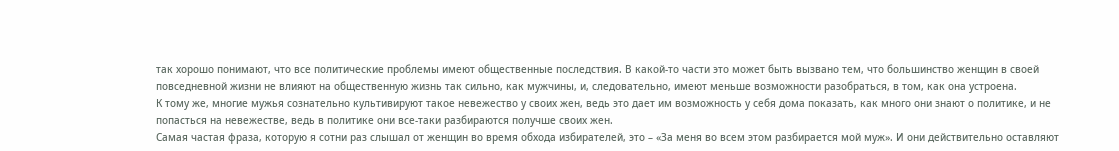так хорошо понимают, что все политические проблемы имеют общественные последствия. В какой-то части это может быть вызвано тем, что большинство женщин в своей повседневной жизни не влияют на общественную жизнь так сильно, как мужчины, и, следовательно, имеют меньше возможности разобраться, в том, как она устроена.
К тому же, многие мужья сознательно культивируют такое невежество у своих жен, ведь это дает им возможность у себя дома показать, как много они знают о политике, и не попасться на невежестве, ведь в политике они все-таки разбираются получше своих жен.
Самая частая фраза, которую я сотни раз слышал от женщин во время обхода избирателей, это – «За меня во всем этом разбирается мой муж». И они действительно оставляют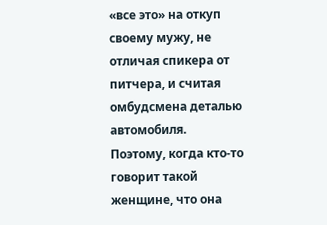«все это» на откуп своему мужу, не отличая спикера от питчера, и считая омбудсмена деталью автомобиля.
Поэтому, когда кто-то говорит такой женщине, что она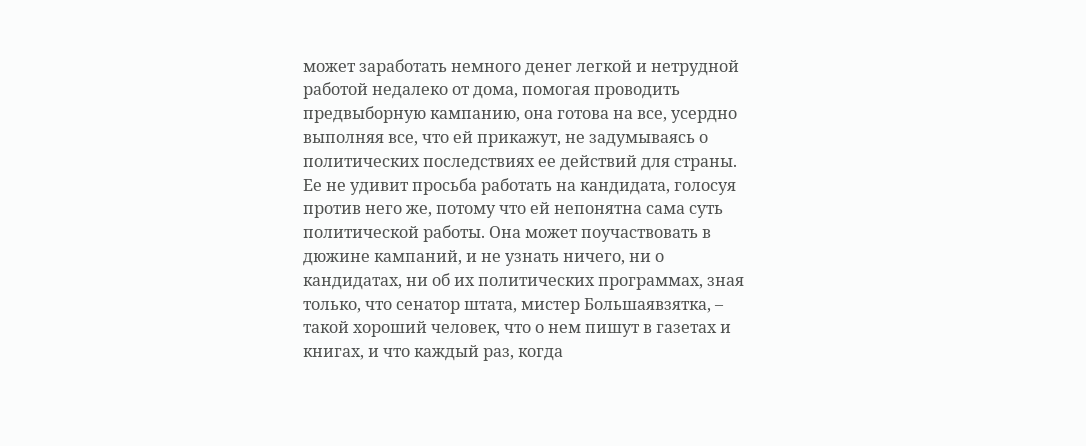может заработать немного денег легкой и нетрудной работой недалеко от дома, помогая проводить предвыборную кампанию, она готова на все, усердно выполняя все, что ей прикажут, не задумываясь о политических последствиях ее действий для страны. Ее не удивит просьба работать на кандидата, голосуя против него же, потому что ей непонятна сама суть политической работы. Она может поучаствовать в дюжине кампаний, и не узнать ничего, ни о кандидатах, ни об их политических программах, зная только, что сенатор штата, мистер Большаявзятка, – такой хороший человек, что о нем пишут в газетах и книгах, и что каждый раз, когда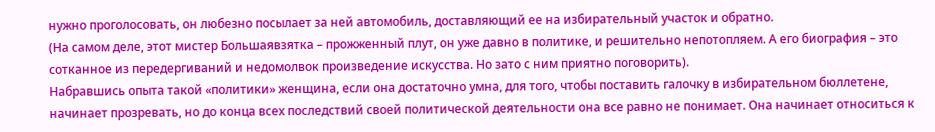нужно проголосовать, он любезно посылает за ней автомобиль, доставляющий ее на избирательный участок и обратно.
(На самом деле, этот мистер Большаявзятка – прожженный плут, он уже давно в политике, и решительно непотопляем. А его биография – это сотканное из передергиваний и недомолвок произведение искусства. Но зато с ним приятно поговорить).
Набравшись опыта такой «политики» женщина, если она достаточно умна, для того, чтобы поставить галочку в избирательном бюллетене, начинает прозревать, но до конца всех последствий своей политической деятельности она все равно не понимает. Она начинает относиться к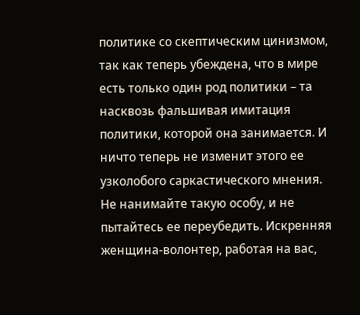политике со скептическим цинизмом, так как теперь убеждена, что в мире есть только один род политики – та насквозь фальшивая имитация политики, которой она занимается. И ничто теперь не изменит этого ее узколобого саркастического мнения.
Не нанимайте такую особу, и не пытайтесь ее переубедить. Искренняя женщина-волонтер, работая на вас,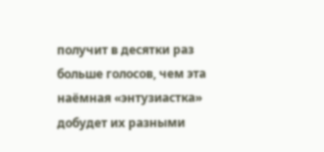получит в десятки раз больше голосов, чем эта наёмная «энтузиастка» добудет их разными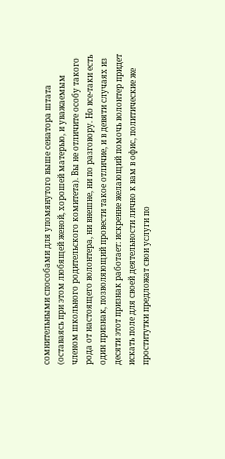сомнительными способами для упомянутого выше сенатора штата (оставаясь при этом любящей женой, хорошей матерью, и уважаемым членом школьного родительского комитета). Вы не отличите особу такого рода от настоящего волонтера, ни внешне, ни по разговору. Но все-таки есть один признак, позволяющий провести такое отличие, и в девяти случаях из десяти этот признак работает: искренне желающий помочь волонтер придет искать поле для своей деятельности лично к вам в офис, политические же проститутки предложат свои услуги по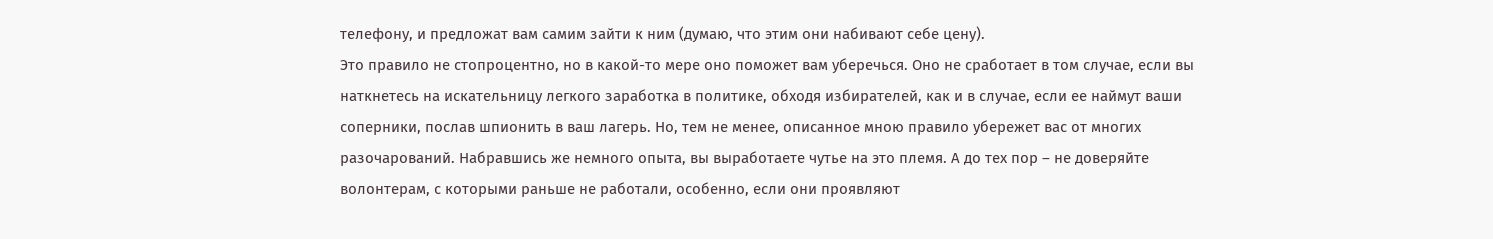телефону, и предложат вам самим зайти к ним (думаю, что этим они набивают себе цену).
Это правило не стопроцентно, но в какой-то мере оно поможет вам уберечься. Оно не сработает в том случае, если вы наткнетесь на искательницу легкого заработка в политике, обходя избирателей, как и в случае, если ее наймут ваши соперники, послав шпионить в ваш лагерь. Но, тем не менее, описанное мною правило убережет вас от многих разочарований. Набравшись же немного опыта, вы выработаете чутье на это племя. А до тех пор – не доверяйте волонтерам, с которыми раньше не работали, особенно, если они проявляют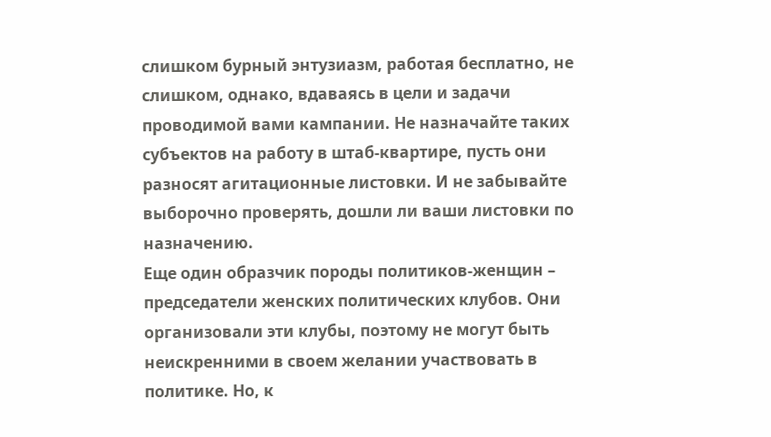слишком бурный энтузиазм, работая бесплатно, не слишком, однако, вдаваясь в цели и задачи проводимой вами кампании. Не назначайте таких субъектов на работу в штаб-квартире, пусть они разносят агитационные листовки. И не забывайте выборочно проверять, дошли ли ваши листовки по назначению.
Еще один образчик породы политиков-женщин – председатели женских политических клубов. Они организовали эти клубы, поэтому не могут быть неискренними в своем желании участвовать в политике. Но, к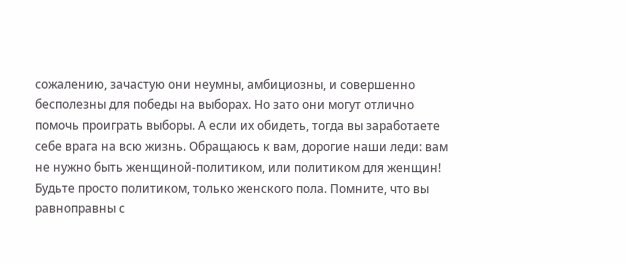сожалению, зачастую они неумны, амбициозны, и совершенно бесполезны для победы на выборах. Но зато они могут отлично помочь проиграть выборы. А если их обидеть, тогда вы заработаете себе врага на всю жизнь. Обращаюсь к вам, дорогие наши леди: вам не нужно быть женщиной-политиком, или политиком для женщин! Будьте просто политиком, только женского пола. Помните, что вы равноправны с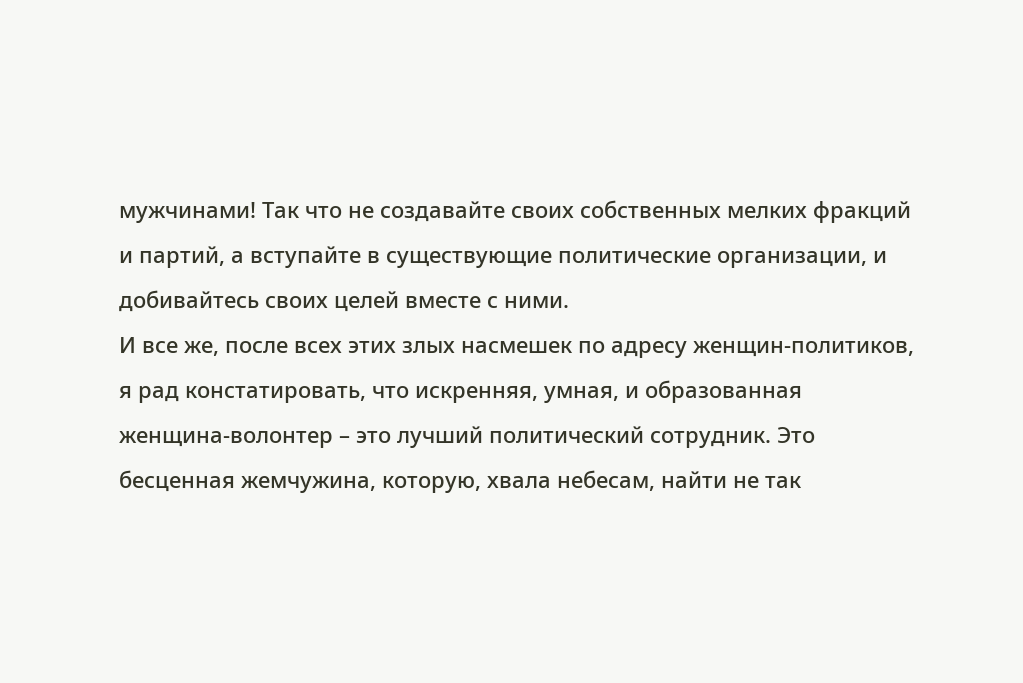мужчинами! Так что не создавайте своих собственных мелких фракций и партий, а вступайте в существующие политические организации, и добивайтесь своих целей вместе с ними.
И все же, после всех этих злых насмешек по адресу женщин-политиков, я рад констатировать, что искренняя, умная, и образованная женщина-волонтер – это лучший политический сотрудник. Это бесценная жемчужина, которую, хвала небесам, найти не так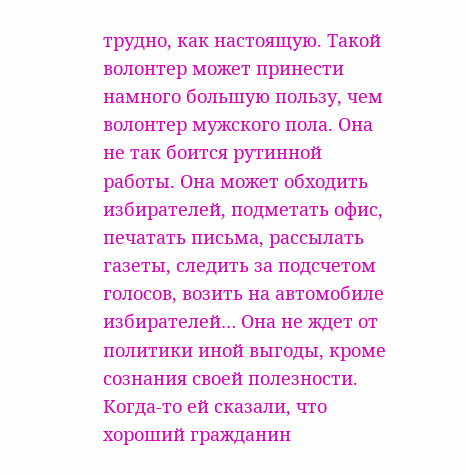трудно, как настоящую. Такой волонтер может принести намного большую пользу, чем волонтер мужского пола. Она не так боится рутинной работы. Она может обходить избирателей, подметать офис, печатать письма, рассылать газеты, следить за подсчетом голосов, возить на автомобиле избирателей… Она не ждет от политики иной выгоды, кроме сознания своей полезности. Когда-то ей сказали, что хороший гражданин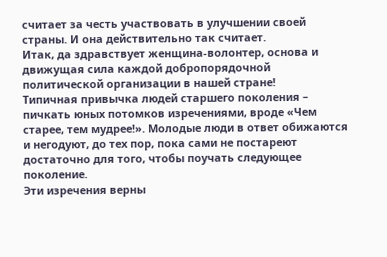считает за честь участвовать в улучшении своей страны. И она действительно так считает.
Итак, да здравствует женщина-волонтер, основа и движущая сила каждой добропорядочной политической организации в нашей стране!
Типичная привычка людей старшего поколения – пичкать юных потомков изречениями, вроде «Чем старее, тем мудрее!». Молодые люди в ответ обижаются и негодуют, до тех пор, пока сами не постареют достаточно для того, чтобы поучать следующее поколение.
Эти изречения верны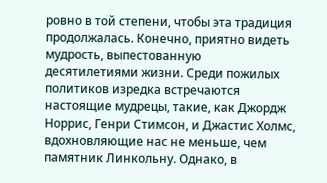ровно в той степени, чтобы эта традиция продолжалась. Конечно, приятно видеть мудрость, выпестованную десятилетиями жизни. Среди пожилых политиков изредка встречаются настоящие мудрецы, такие, как Джордж Норрис, Генри Стимсон, и Джастис Холмс, вдохновляющие нас не меньше, чем памятник Линкольну. Однако, в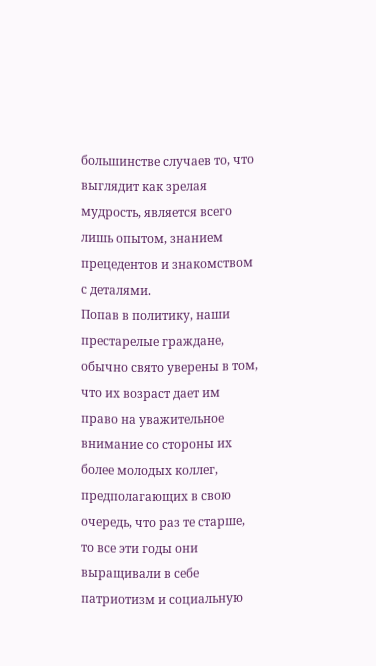большинстве случаев то, что выглядит как зрелая мудрость, является всего лишь опытом, знанием прецедентов и знакомством с деталями.
Попав в политику, наши престарелые граждане, обычно свято уверены в том, что их возраст дает им право на уважительное внимание со стороны их более молодых коллег, предполагающих в свою очередь, что раз те старше, то все эти годы они выращивали в себе патриотизм и социальную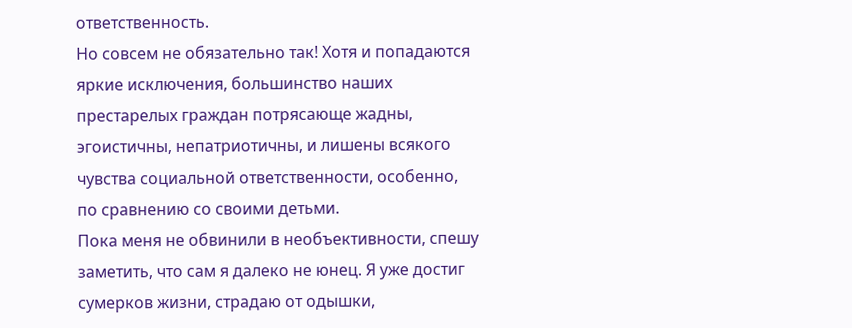ответственность.
Но совсем не обязательно так! Хотя и попадаются яркие исключения, большинство наших престарелых граждан потрясающе жадны, эгоистичны, непатриотичны, и лишены всякого чувства социальной ответственности, особенно, по сравнению со своими детьми.
Пока меня не обвинили в необъективности, спешу заметить, что сам я далеко не юнец. Я уже достиг сумерков жизни, страдаю от одышки,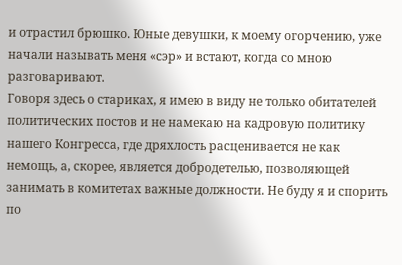и отрастил брюшко. Юные девушки, к моему огорчению, уже начали называть меня «сэр» и встают, когда со мною разговаривают.
Говоря здесь о стариках, я имею в виду не только обитателей политических постов и не намекаю на кадровую политику нашего Конгресса, где дряхлость расценивается не как немощь, а, скорее, является добродетелью, позволяющей занимать в комитетах важные должности. Не буду я и спорить по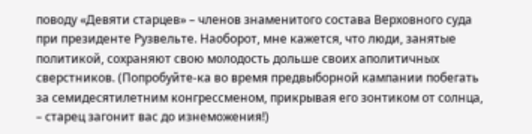поводу «Девяти старцев» – членов знаменитого состава Верховного суда при президенте Рузвельте. Наоборот, мне кажется, что люди, занятые политикой, сохраняют свою молодость дольше своих аполитичных сверстников. (Попробуйте-ка во время предвыборной кампании побегать за семидесятилетним конгрессменом, прикрывая его зонтиком от солнца, – старец загонит вас до изнеможения!)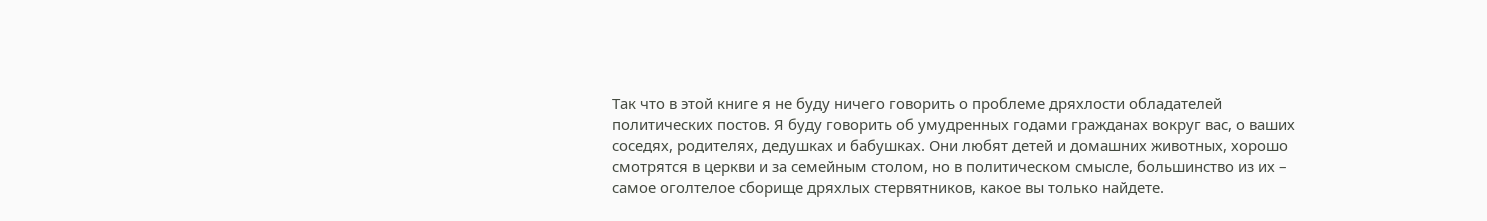Так что в этой книге я не буду ничего говорить о проблеме дряхлости обладателей политических постов. Я буду говорить об умудренных годами гражданах вокруг вас, о ваших соседях, родителях, дедушках и бабушках. Они любят детей и домашних животных, хорошо смотрятся в церкви и за семейным столом, но в политическом смысле, большинство из их – самое оголтелое сборище дряхлых стервятников, какое вы только найдете.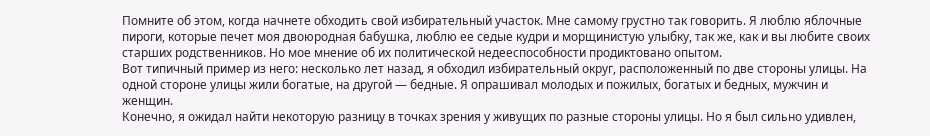Помните об этом, когда начнете обходить свой избирательный участок. Мне самому грустно так говорить. Я люблю яблочные пироги, которые печет моя двоюродная бабушка, люблю ее седые кудри и морщинистую улыбку, так же, как и вы любите своих старших родственников. Но мое мнение об их политической недееспособности продиктовано опытом.
Вот типичный пример из него: несколько лет назад, я обходил избирательный округ, расположенный по две стороны улицы. На одной стороне улицы жили богатые, на другой — бедные. Я опрашивал молодых и пожилых, богатых и бедных, мужчин и женщин.
Конечно, я ожидал найти некоторую разницу в точках зрения у живущих по разные стороны улицы. Но я был сильно удивлен,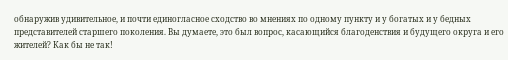обнаружив удивительное, и почти единогласное сходство во мнениях по одному пункту и у богатых и у бедных представителей старшего поколения. Вы думаете, это был вопрос, касающийся благоденствия и будущего округа и его жителей? Как бы не так!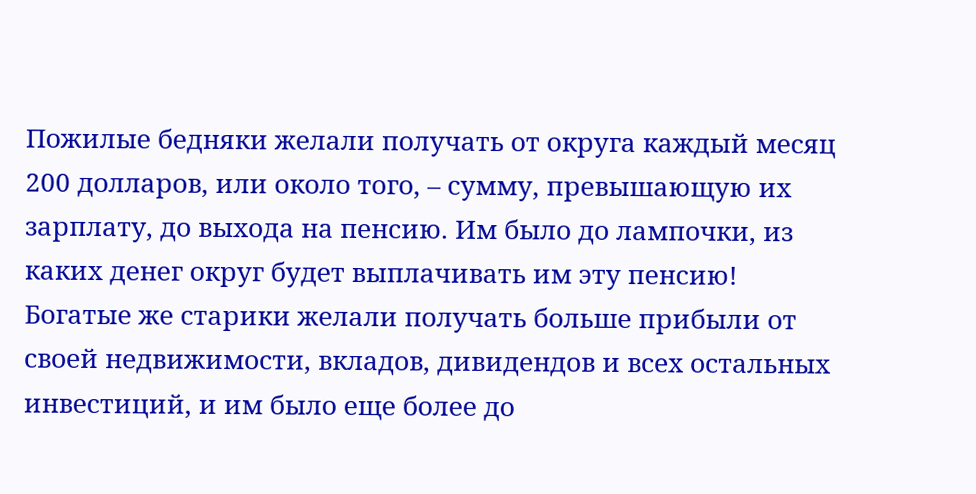Пожилые бедняки желали получать от округа каждый месяц 200 долларов, или около того, – сумму, превышающую их зарплату, до выхода на пенсию. Им было до лампочки, из каких денег округ будет выплачивать им эту пенсию! Богатые же старики желали получать больше прибыли от своей недвижимости, вкладов, дивидендов и всех остальных инвестиций, и им было еще более до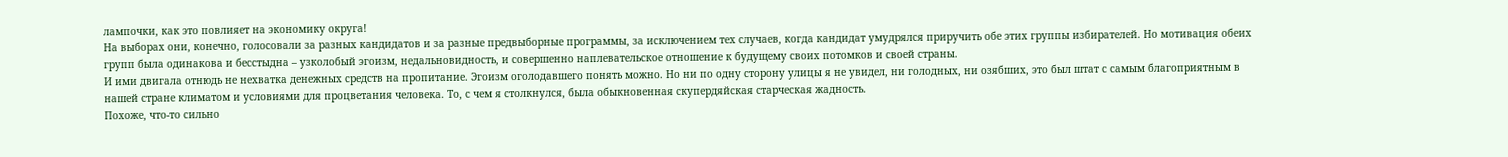лампочки, как это повлияет на экономику округа!
На выборах они, конечно, голосовали за разных кандидатов и за разные предвыборные программы, за исключением тех случаев, когда кандидат умудрялся приручить обе этих группы избирателей. Но мотивация обеих групп была одинакова и бесстыдна – узколобый эгоизм, недальновидность, и совершенно наплевательское отношение к будущему своих потомков и своей страны.
И ими двигала отнюдь не нехватка денежных средств на пропитание. Эгоизм оголодавшего понять можно. Но ни по одну сторону улицы я не увидел, ни голодных, ни озябших, это был штат с самым благоприятным в нашей стране климатом и условиями для процветания человека. То, с чем я столкнулся, была обыкновенная скупердяйская старческая жадность.
Похоже, что-то сильно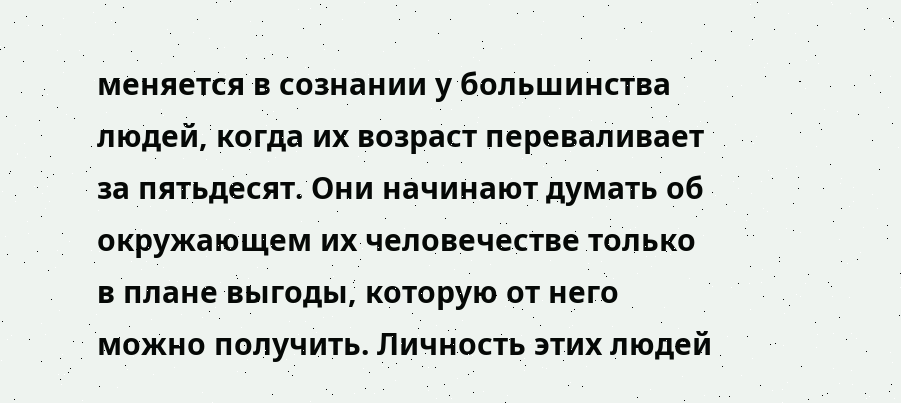меняется в сознании у большинства людей, когда их возраст переваливает за пятьдесят. Они начинают думать об окружающем их человечестве только в плане выгоды, которую от него можно получить. Личность этих людей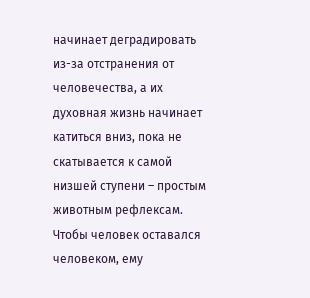начинает деградировать из-за отстранения от человечества, а их духовная жизнь начинает катиться вниз, пока не скатывается к самой низшей ступени – простым животным рефлексам. Чтобы человек оставался человеком, ему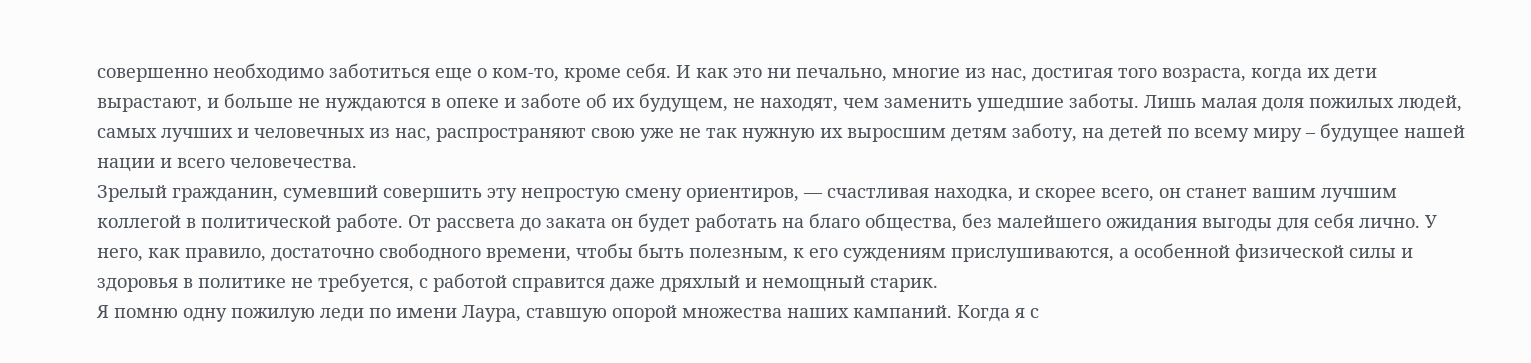совершенно необходимо заботиться еще о ком-то, кроме себя. И как это ни печально, многие из нас, достигая того возраста, когда их дети вырастают, и больше не нуждаются в опеке и заботе об их будущем, не находят, чем заменить ушедшие заботы. Лишь малая доля пожилых людей, самых лучших и человечных из нас, распространяют свою уже не так нужную их выросшим детям заботу, на детей по всему миру – будущее нашей нации и всего человечества.
Зрелый гражданин, сумевший совершить эту непростую смену ориентиров, — счастливая находка, и скорее всего, он станет вашим лучшим коллегой в политической работе. От рассвета до заката он будет работать на благо общества, без малейшего ожидания выгоды для себя лично. У него, как правило, достаточно свободного времени, чтобы быть полезным, к его суждениям прислушиваются, а особенной физической силы и здоровья в политике не требуется, с работой справится даже дряхлый и немощный старик.
Я помню одну пожилую леди по имени Лаура, ставшую опорой множества наших кампаний. Когда я с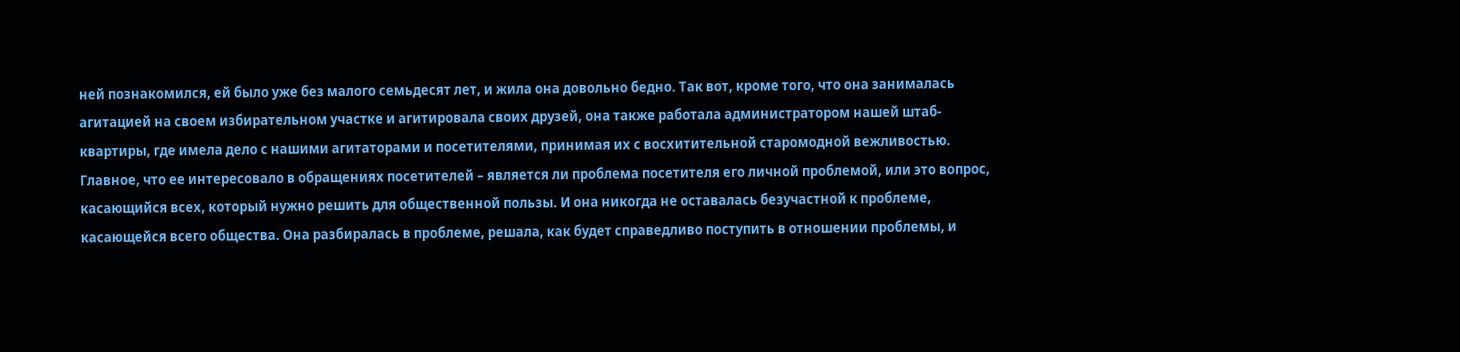ней познакомился, ей было уже без малого семьдесят лет, и жила она довольно бедно. Так вот, кроме того, что она занималась агитацией на своем избирательном участке и агитировала своих друзей, она также работала администратором нашей штаб-квартиры, где имела дело с нашими агитаторами и посетителями, принимая их с восхитительной старомодной вежливостью. Главное, что ее интересовало в обращениях посетителей – является ли проблема посетителя его личной проблемой, или это вопрос, касающийся всех, который нужно решить для общественной пользы. И она никогда не оставалась безучастной к проблеме, касающейся всего общества. Она разбиралась в проблеме, решала, как будет справедливо поступить в отношении проблемы, и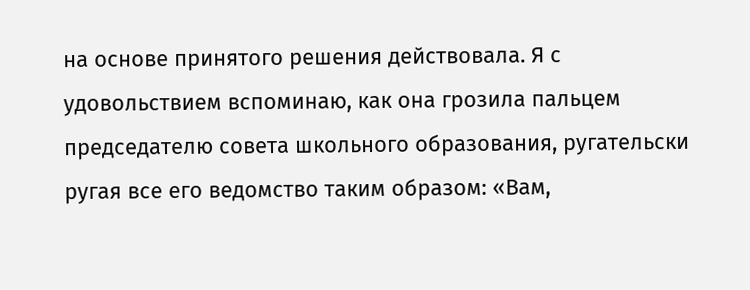на основе принятого решения действовала. Я с удовольствием вспоминаю, как она грозила пальцем председателю совета школьного образования, ругательски ругая все его ведомство таким образом: «Вам,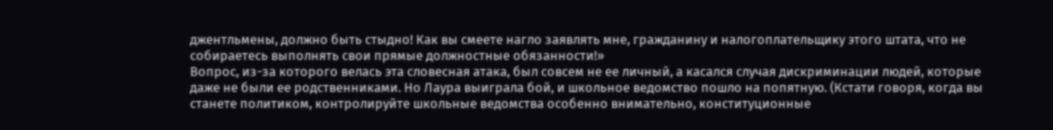джентльмены, должно быть стыдно! Как вы смеете нагло заявлять мне, гражданину и налогоплательщику этого штата, что не собираетесь выполнять свои прямые должностные обязанности!»
Вопрос, из-за которого велась эта словесная атака, был совсем не ее личный, а касался случая дискриминации людей, которые даже не были ее родственниками. Но Лаура выиграла бой, и школьное ведомство пошло на попятную. (Кстати говоря, когда вы станете политиком, контролируйте школьные ведомства особенно внимательно, конституционные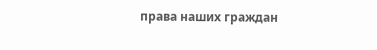права наших граждан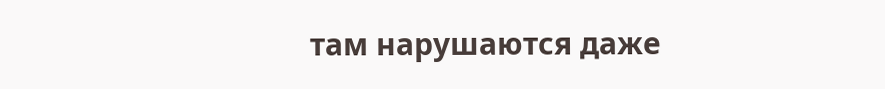там нарушаются даже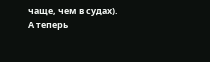чаще, чем в судах).
А теперь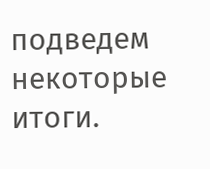подведем некоторые итоги.